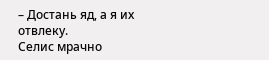– Достань яд, а я их отвлеку.
Селис мрачно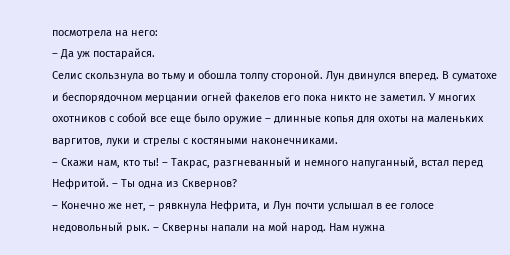посмотрела на него:
– Да уж постарайся.
Селис скользнула во тьму и обошла толпу стороной. Лун двинулся вперед. В суматохе и беспорядочном мерцании огней факелов его пока никто не заметил. У многих охотников с собой все еще было оружие – длинные копья для охоты на маленьких варгитов, луки и стрелы с костяными наконечниками.
– Скажи нам, кто ты! – Такрас, разгневанный и немного напуганный, встал перед Нефритой. – Ты одна из Сквернов?
– Конечно же нет, – рявкнула Нефрита, и Лун почти услышал в ее голосе недовольный рык. – Скверны напали на мой народ. Нам нужна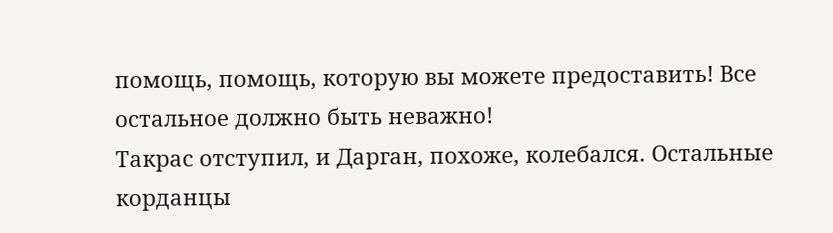помощь, помощь, которую вы можете предоставить! Все остальное должно быть неважно!
Такрас отступил, и Дарган, похоже, колебался. Остальные корданцы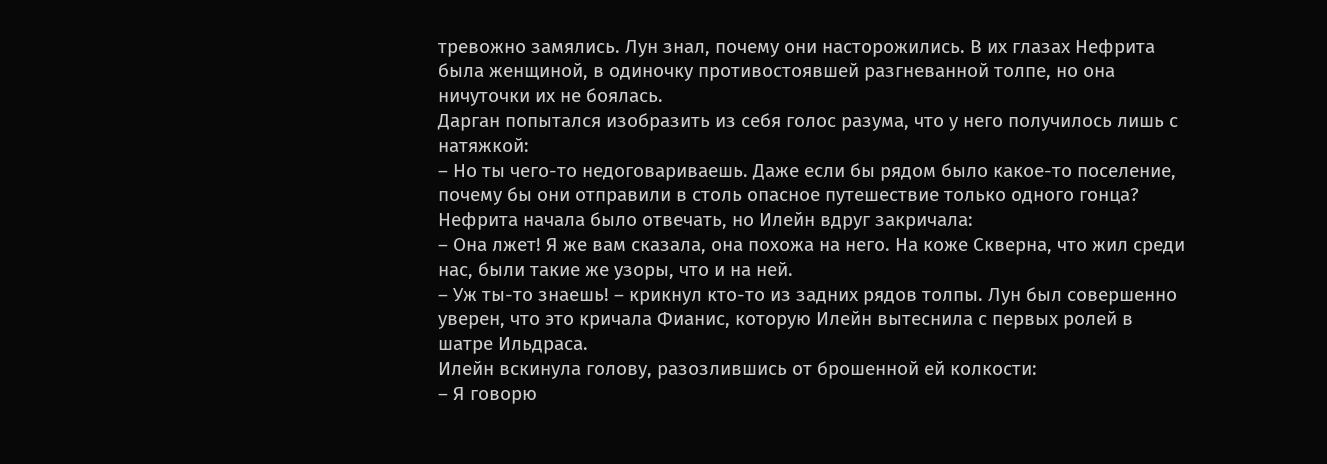тревожно замялись. Лун знал, почему они насторожились. В их глазах Нефрита была женщиной, в одиночку противостоявшей разгневанной толпе, но она ничуточки их не боялась.
Дарган попытался изобразить из себя голос разума, что у него получилось лишь с натяжкой:
– Но ты чего-то недоговариваешь. Даже если бы рядом было какое-то поселение, почему бы они отправили в столь опасное путешествие только одного гонца?
Нефрита начала было отвечать, но Илейн вдруг закричала:
– Она лжет! Я же вам сказала, она похожа на него. На коже Скверна, что жил среди нас, были такие же узоры, что и на ней.
– Уж ты-то знаешь! – крикнул кто-то из задних рядов толпы. Лун был совершенно уверен, что это кричала Фианис, которую Илейн вытеснила с первых ролей в шатре Ильдраса.
Илейн вскинула голову, разозлившись от брошенной ей колкости:
– Я говорю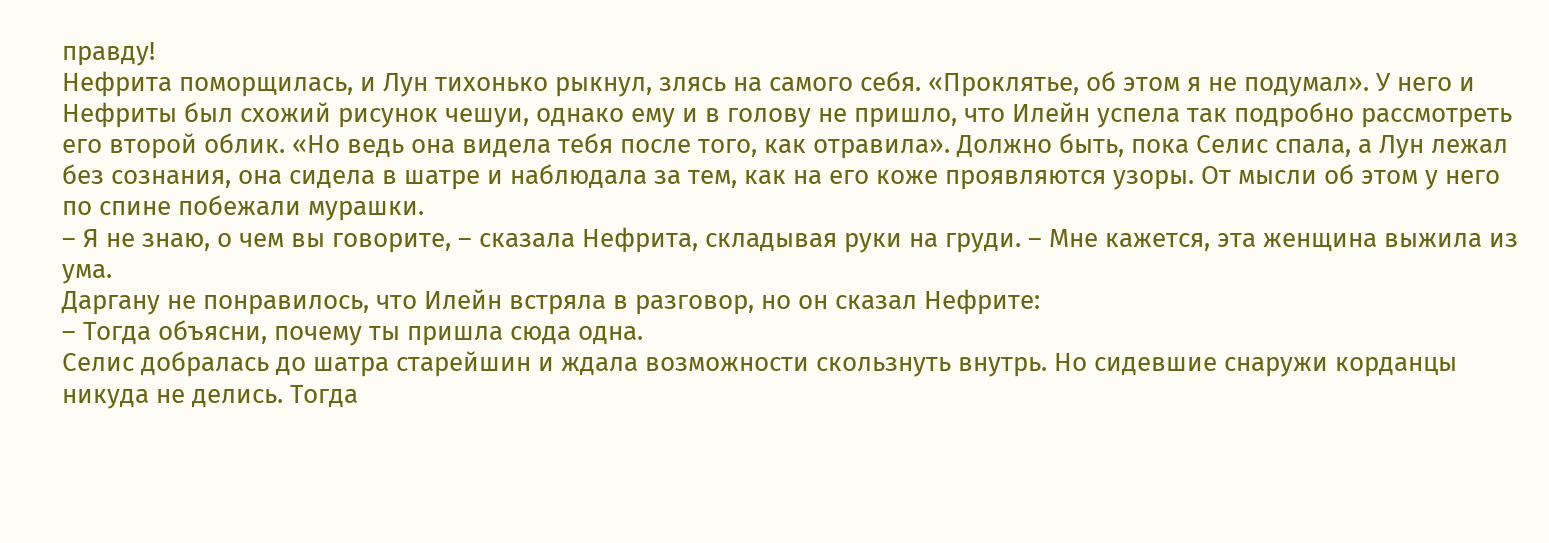правду!
Нефрита поморщилась, и Лун тихонько рыкнул, злясь на самого себя. «Проклятье, об этом я не подумал». У него и Нефриты был схожий рисунок чешуи, однако ему и в голову не пришло, что Илейн успела так подробно рассмотреть его второй облик. «Но ведь она видела тебя после того, как отравила». Должно быть, пока Селис спала, а Лун лежал без сознания, она сидела в шатре и наблюдала за тем, как на его коже проявляются узоры. От мысли об этом у него по спине побежали мурашки.
– Я не знаю, о чем вы говорите, – сказала Нефрита, складывая руки на груди. – Мне кажется, эта женщина выжила из ума.
Даргану не понравилось, что Илейн встряла в разговор, но он сказал Нефрите:
– Тогда объясни, почему ты пришла сюда одна.
Селис добралась до шатра старейшин и ждала возможности скользнуть внутрь. Но сидевшие снаружи корданцы никуда не делись. Тогда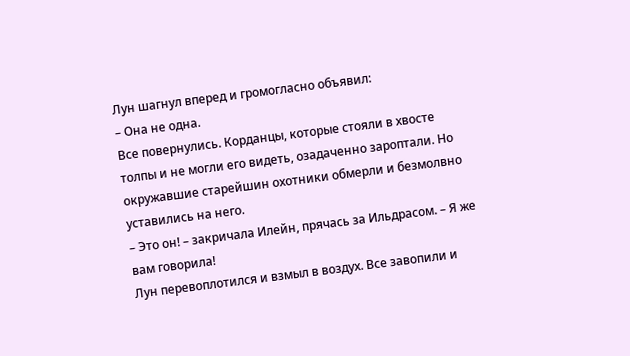Лун шагнул вперед и громогласно объявил:
– Она не одна.
Все повернулись. Корданцы, которые стояли в хвосте толпы и не могли его видеть, озадаченно зароптали. Но окружавшие старейшин охотники обмерли и безмолвно уставились на него.
– Это он! – закричала Илейн, прячась за Ильдрасом. – Я же вам говорила!
Лун перевоплотился и взмыл в воздух. Все завопили и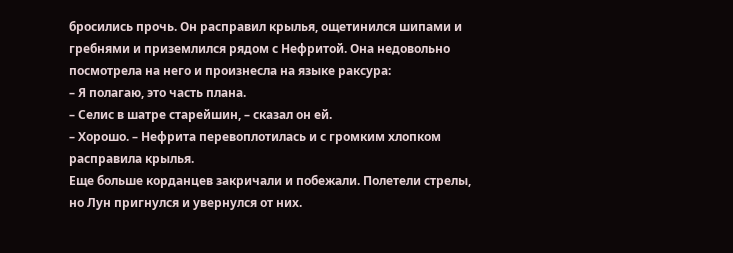бросились прочь. Он расправил крылья, ощетинился шипами и гребнями и приземлился рядом с Нефритой. Она недовольно посмотрела на него и произнесла на языке раксура:
– Я полагаю, это часть плана.
– Селис в шатре старейшин, – сказал он ей.
– Хорошо. – Нефрита перевоплотилась и с громким хлопком расправила крылья.
Еще больше корданцев закричали и побежали. Полетели стрелы, но Лун пригнулся и увернулся от них.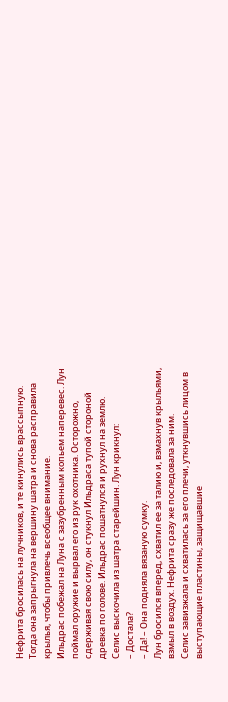Нефрита бросилась на лучников, и те кинулись врассыпную. Тогда она запрыгнула на вершину шатра и снова расправила крылья, чтобы привлечь всеобщее внимание.
Ильдрас побежал на Луна с зазубренным копьем наперевес. Лун поймал оружие и вырвал его из рук охотника. Осторожно, сдерживая свою силу, он стукнул Ильдраса тупой стороной древка по голове. Ильдрас пошатнулся и рухнул на землю.
Селис выскочила из шатра старейшин. Лун крикнул:
– Достала?
– Да! – Она подняла вязаную сумку.
Лун бросился вперед, схватил ее за талию и, взмахнув крыльями, взмыл в воздух. Нефрита сразу же последовала за ним.
Селис завизжала и схватилась за его плечи, уткнувшись лицом в выступающие пластины, защищавшие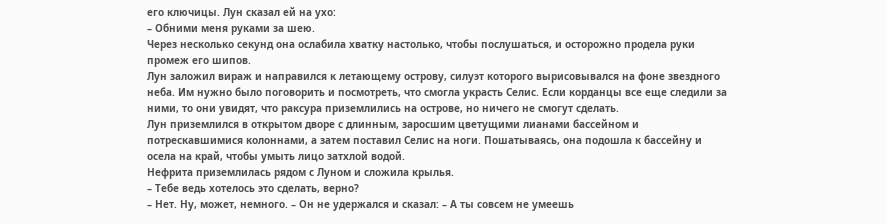его ключицы. Лун сказал ей на ухо:
– Обними меня руками за шею.
Через несколько секунд она ослабила хватку настолько, чтобы послушаться, и осторожно продела руки промеж его шипов.
Лун заложил вираж и направился к летающему острову, силуэт которого вырисовывался на фоне звездного неба. Им нужно было поговорить и посмотреть, что смогла украсть Селис. Если корданцы все еще следили за ними, то они увидят, что раксура приземлились на острове, но ничего не смогут сделать.
Лун приземлился в открытом дворе с длинным, заросшим цветущими лианами бассейном и потрескавшимися колоннами, а затем поставил Селис на ноги. Пошатываясь, она подошла к бассейну и осела на край, чтобы умыть лицо затхлой водой.
Нефрита приземлилась рядом с Луном и сложила крылья.
– Тебе ведь хотелось это сделать, верно?
– Нет. Ну, может, немного. – Он не удержался и сказал: – А ты совсем не умеешь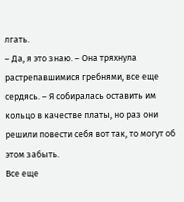лгать.
– Да, я это знаю. – Она тряхнула растрепавшимися гребнями, все еще сердясь. – Я собиралась оставить им кольцо в качестве платы, но раз они решили повести себя вот так, то могут об этом забыть.
Все еще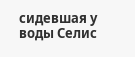сидевшая у воды Селис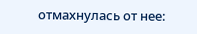отмахнулась от нее: